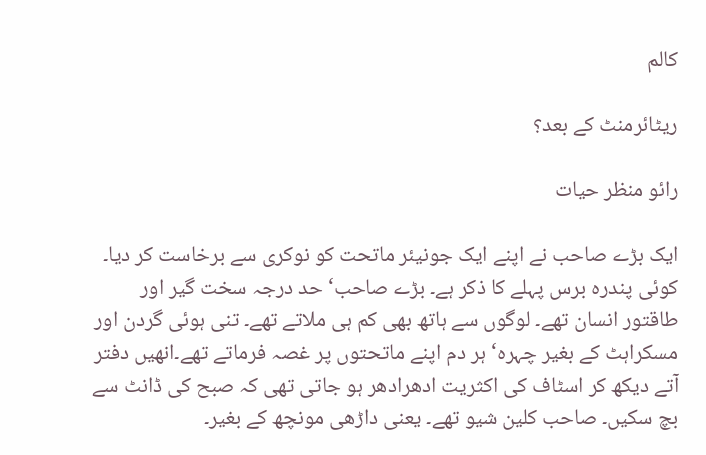کالم

ریٹائرمنٹ کے بعد؟

رائو منظر حیات

ایک بڑے صاحب نے اپنے ایک جونیئر ماتحت کو نوکری سے برخاست کر دیا۔ کوئی پندرہ برس پہلے کا ذکر ہے۔ بڑے صاحب‘ حد درجہ سخت گیر اور طاقتور انسان تھے۔ لوگوں سے ہاتھ بھی کم ہی ملاتے تھے۔ تنی ہوئی گردن اور مسکراہٹ کے بغیر چہرہ‘ ہر دم اپنے ماتحتوں پر غصہ فرماتے تھے۔انھیں دفتر آتے دیکھ کر اسٹاف کی اکثریت ادھرادھر ہو جاتی تھی کہ صبح کی ڈانٹ سے بچ سکیں۔ صاحب کلین شیو تھے۔ یعنی داڑھی مونچھ کے بغیر۔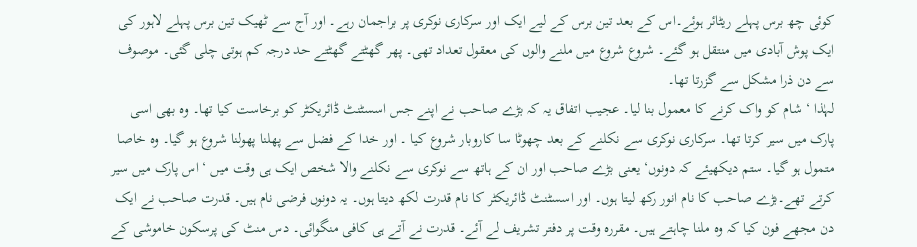کوئی چھ برس پہلے ریٹائر ہوئے۔اس کے بعد تین برس کے لیے ایک اور سرکاری نوکری پر براجمان رہے۔ اور آج سے ٹھیک تین برس پہلے لاہور کی ایک پوش آبادی میں منتقل ہو گئے۔ شروع شروع میں ملنے والوں کی معقول تعداد تھی۔ پھر گھٹتے گھٹتے حد درجہ کم ہوتی چلی گئی۔ موصوف سے دن ذرا مشکل سے گزرتا تھا۔
لہٰذا ‘ شام کو واک کرنے کا معمول بنا لیا۔ عجیب اتفاق یہ کہ بڑے صاحب نے اپنے جس اسسٹنٹ ڈائریکٹر کو برخاست کیا تھا۔ وہ بھی اسی پارک میں سیر کرتا تھا۔ سرکاری نوکری سے نکلنے کے بعد چھوٹا سا کاروبار شروع کیا ۔ اور خدا کے فضل سے پھلنا پھولنا شروع ہو گیا۔ وہ خاصا متمول ہو گیا۔ ستم دیکھیئے کہ دونوں‘ یعنی بڑے صاحب اور ان کے ہاتھ سے نوکری سے نکلنے والا شخص ایک ہی وقت میں ‘ اس پارک میں سیر کرتے تھے۔بڑے صاحب کا نام انور رکھ لیتا ہوں۔ اور اسسٹنٹ ڈائریکٹر کا نام قدرت لکھ دیتا ہوں۔ یہ دونوں فرضی نام ہیں۔ قدرت صاحب نے ایک دن مجھے فون کیا کہ وہ ملنا چاہتے ہیں۔ مقررہ وقت پر دفتر تشریف لے آئے۔ قدرت نے آتے ہی کافی منگوائی۔ دس منٹ کی پرسکون خاموشی کے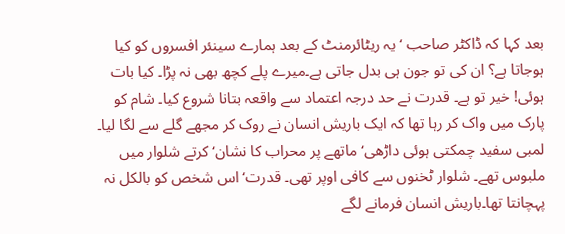بعد کہا کہ ڈاکٹر صاحب ‘ یہ ریٹائرمنٹ کے بعد ہمارے سینئر افسروں کو کیا ہوجاتا ہے؟ ان کی تو جون ہی بدل جاتی ہے۔میرے پلے کچھ بھی نہ پڑا۔ کیا بات ہوئی! خیر تو ہے۔ قدرت نے حد درجہ اعتماد سے واقعہ بتانا شروع کیا۔ شام کو پارک میں واک کر رہا تھا کہ ایک باریش انسان نے روک کر مجھے گلے سے لگا لیا۔ لمبی سفید چمکتی ہوئی داڑھی‘ ماتھے پر محراب کا نشان‘ کرتے شلوار میں ملبوس تھے۔ شلوار ٹخنوں سے کافی اوپر تھی۔ قدرت‘ اس شخص کو بالکل نہ پہچانتا تھا۔باریش انسان فرمانے لگے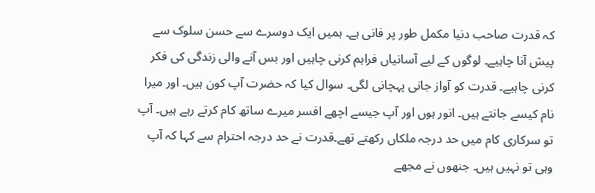کہ قدرت صاحب دنیا مکمل طور پر فانی ہے۔ ہمیں ایک دوسرے سے حسن سلوک سے پیش آنا چاہیے۔ لوگوں کے لیے آسانیاں فراہم کرنی چاہیں اور بس آنے والی زندگی کی فکر کرنی چاہیے۔ قدرت کو آواز جانی پہچانی لگی۔ سوال کیا کہ حضرت آپ کون ہیں۔ اور میرا نام کیسے جانتے ہیں۔ انور ہوں اور آپ جیسے اچھے افسر میرے ساتھ کام کرتے رہے ہیں۔ آپ تو سرکاری کام میں حد درجہ ملکاں رکھتے تھے۔قدرت نے حد درجہ احترام سے کہا کہ آپ وہی تو نہیں ہیں۔ جنھوں نے مجھے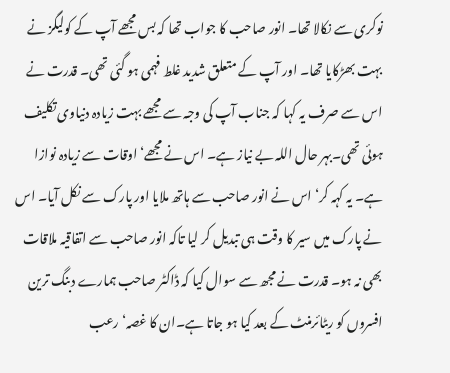نوکری سے نکالا تھا۔ انور صاحب کا جواب تھا کہ بس مجھے آپ کے کولیگز نے بہت بھڑکایا تھا۔ اور آپ کے متعلق شدید غلط فہمی ہو گئی تھی۔ قدرت نے اس سے صرف یہ کہا کہ جناب آپ کی وجہ سے مجھے بہت زیادہ دنیاوی تکلیف ہوئی تھی۔بہر حال اللہ بے نیاز ہے۔ اس نے مجھے‘ اوقات سے زیادہ نوازا ہے۔ یہ کہہ کر‘ اس نے انور صاحب سے ہاتھ ملایا اور پارک سے نکل آیا۔ اس نے پارک میں سیر کا وقت ہی تبدیل کر لیا تاکہ انور صاحب سے اتفاقیہ ملاقات بھی نہ ہو۔ قدرت نے مجھ سے سوال کیا کہ ڈاکٹر صاحب ہمارے دبنگ ترین افسروں کو ریٹائرمنٹ کے بعد کیا ہو جاتا ہے۔ان کا غصہ‘ رعب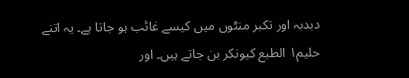دبدبہ اور تکبر منٹوں میں کیسے غائب ہو جاتا ہے۔ یہ اتنے حلیم۱ الطبع کیونکر بن جاتے ہیں۔ اور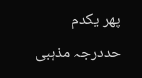پھر یکدم حددرجہ مذہبی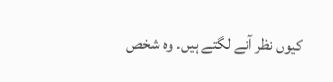کیوں نظر آنے لگتے ہیں۔ وہ شخص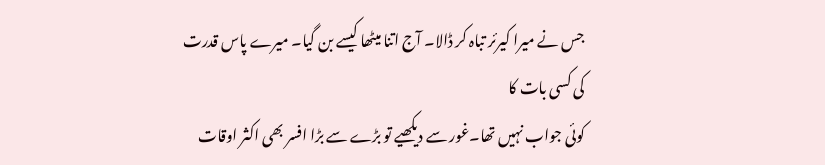جس نے میرا کیرئر تباہ کر ڈالا۔ آج اتنا میٹھا کیسے بن گیا۔ میرے پاس قدرت کی کسی بات کا
کوئی جواب نہیں تھا۔غور سے دیکھیے تو بڑے سے بڑا افسر بھی اکثر اوقات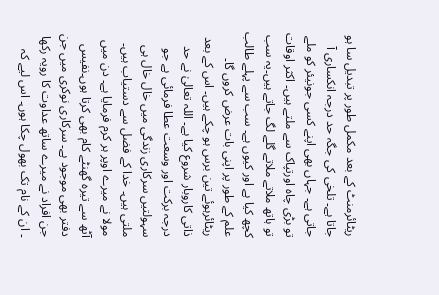ریٹائرمنٹ کے بعد مکمل طور پر تبدیل سا ہو جاتا ہے۔ تلخی کی جگہ حد درجہ انکساری آ جاتی ہے۔ جہاں بھی اپنے کسی جونیئر کو ملے تو بڑی چاہ اورتپاک سے ملتے ہیں۔ اکثر اوقات تو ہاتھ ملاتے ملاتے گلے لگ جاتے ہیں۔یہ سب کچھ کیا ہے اور کیوں ہے۔ سب سے پہلے طالب علم کے طور پر اپنی بات عرض کروں گا۔ ریٹائرہوئے تین برس ہو چکے ہیں۔ اس کے بعد ذاتی کاروبار شروع کیا ہے۔ اللہ تعالیٰ نے حد درجہ برکت اور وسعت عطا فرمائی ہے جو سہولتیں سرکاری زندگی میں خال خال ہی ملتی ہیں۔ خدا کے فضل سے دستیاب ہیں۔ مولا نے میرے اوپر ہر کرم فرمایا ہے۔ دن میں آٹھ سے تیرہ گھنٹے کام بھی کرتا ہوں۔نفیس دفتر بھی موجود ہے۔ سرکاری نوکری میں جن جن افراد نے میرے ساتھ عداوت کا رویہ رکھا ۔ ان کے نام تک بھول چکا ہوں۔ اس لیے کہ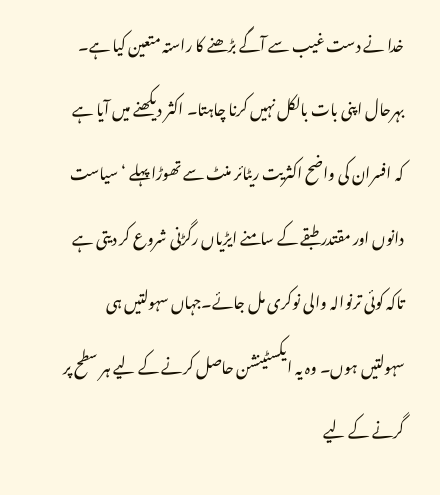خدا نے دست غیب سے آگے بڑھنے کا راستہ متعین کیا ہے۔ بہرحال اپنی بات بالکل نہیں کرنا چاہتا۔ اکثر دیکھنے میں آیا ہے کہ افسران کی واضح اکثریت ریٹائر منٹ سے تھوڑا پہلے ‘ سیاست دانوں اور مقتدر طبقے کے سامنے ایڑیاں رگڑنی شروع کر دیتی ہے تاکہ کوئی ترنوالہ والی نوکری مل جائے۔جہاں سہولتیں ہی سہولتیں ہوں۔ وہ یہ ایکسٹینشن حاصل کرنے کے لیے ہر سطح پر گرنے کے لیے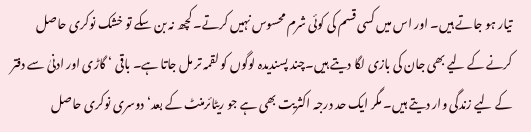تیار ہو جاتے ہیں۔ اور اس میں کسی قسم کی کوئی شرم محسوس نہیں کرتے۔ کچھ نہ بن سکے تو خشک نوکری حاصل کرنے کے لیے بھی جان کی بازی لگا دیتے ہیں۔چند پسندیدہ لوگوں کو لقمہ تر مل جاتا ہے۔ باقی ‘ گاڑی اور ادنیٰ سے دفتر کے لیے زندگی وار دیتے ہیں۔ مگر ایک حد درجہ اکثریت بھی ہے جو ریٹائرمنٹ کے بعد‘ دوسری نوکری حاصل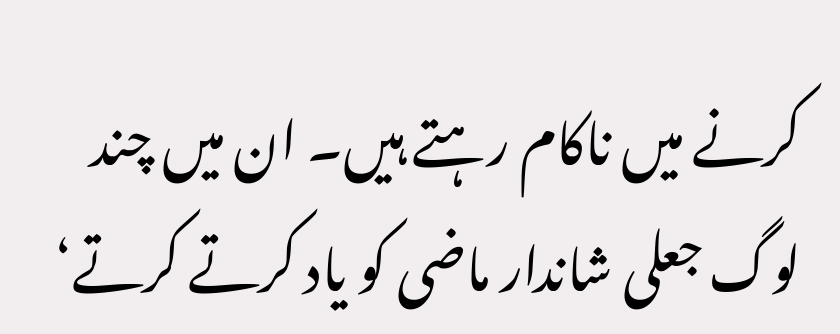کرنے میں ناکام رہتے ہیں۔ ان میں چند لوگ جعلی شاندار ماضی کو یاد کرتے کرتے‘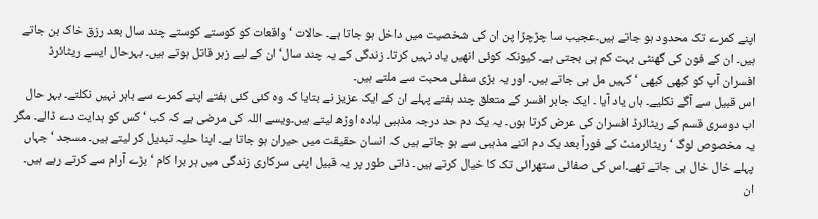اپنے کمرے تک محدود ہو جاتے ہیں۔عجیب سا چڑچڑا پن ان کی شخصیت میں داخل ہو جاتا ہے۔ حالات ‘ واقعات کو کوستے کوستے چند سال بعد رزق خاک بن جاتے ہیں۔ ان کے فون کی گھنٹی بہت کم ہی بجتی ہے۔ کیونکہ کوئی انھیں یاد نہیں کرتا۔ زندگی کے یہ چند سال‘ ان کے لیے زہر قاتل ہوتے ہیں۔ بہرحال ایسے ریٹائرڈ افسران آپ کو کبھی کبھی ‘ کہیں مل ہی جاتے ہیں۔ اور یہ بڑی سفلی محبت سے ملتے ہیں۔
اس قبیل سے آگے نکلیے۔ ہاں یاد آیا ۔ ایک جابر افسر کے متعلق چند ہفتے پہلے ان کے ایک عزیز نے بتایا کہ وہ کئی کئی ہفتے اپنے کمرے سے باہر نہیں نکلتے۔ بہر حال اب دوسری قسم کے ریٹائرڈ افسران کی عرض کرتا ہوں۔ یہ یک دم حد درجہ مذہبی لبادہ اوڑھ لیتے ہیں۔ویسے اللہ کی مرضی ہے کہ کب ‘ کس کو ہدایت دے ڈالے۔ مگر یہ مخصوص لوگ ‘ ریٹائرمنٹ کے فوراً بعد یک دم اتنے مذہبی سے ہو جاتے ہیں کہ انسان حقیقت میں حیران ہو جاتا ہے۔ اپنا حلیہ تبدیل کر لیتے ہیں۔ مسجد ‘ جہاں پہلے خال خال ہی جاتے تھے۔اس کی صفائی ستھرائی تک کا خیال کرتے ہیں۔ ذاتی طور پر یہ قبیل اپنی سرکاری زندگی میں ہر برا کام ‘ بڑے آرام سے کرتے رہے ہیں۔ ان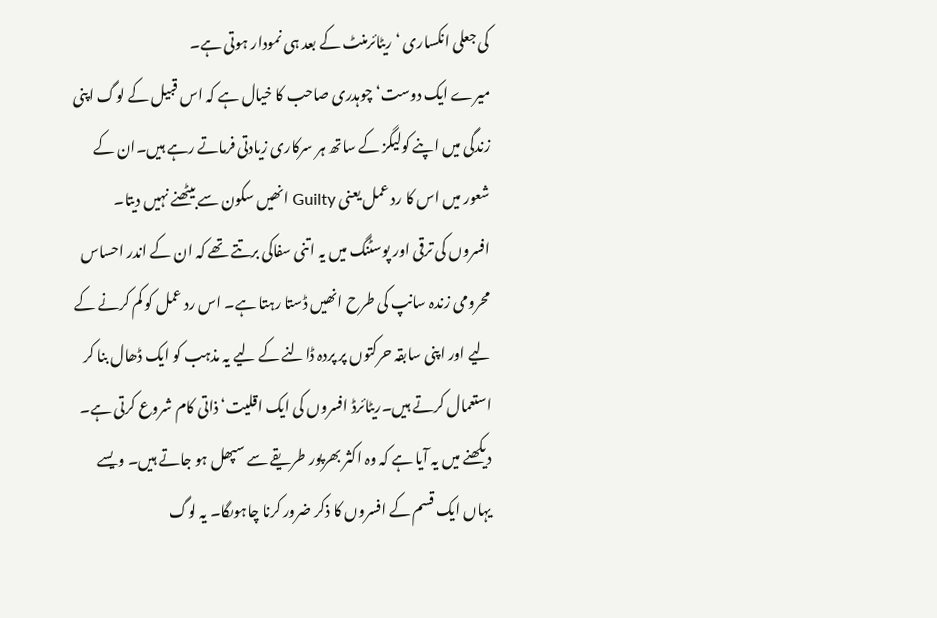کی جعلی انکساری ‘ ریٹائرمنٹ کے بعد ہی نمودار ہوتی ہے۔
میرے ایک دوست‘ چوہدری صاحب کا خیال ہے کہ اس قبیل کے لوگ اپنی زندگی میں اپنے کولیگز کے ساتھ ہر سرکاری زیادتی فرماتے رہے ہیں۔ان کے شعور میں اس کا رد عمل یعنی Guilty انھیں سکون سے بیٹھنے نہیں دیتا۔ افسروں کی ترقی اور پوسٹنگ میں یہ اتنی سفاکی برتتے تھے کہ ان کے اندر احساس محرومی زندہ سانپ کی طرح انھیں ڈستا رہتا ہے۔ اس رد عمل کو کم کرنے کے لیے اور اپنی سابقہ حرکتوں پر پردہ ڈالنے کے لیے یہ مذہب کو ایک ڈھال بنا کر استعمال کرتے ہیں۔ریٹائرڈ افسروں کی ایک اقلیت‘ ذاتی کام شروع کرتی ہے۔ دیکھنے میں یہ آیا ہے کہ وہ اکثر بھرپور طریقے سے سپھل ہو جاتے ہیں۔ ویسے یہاں ایک قسم کے افسروں کا ذکر ضرور کرنا چاہوںگا۔ یہ لوگ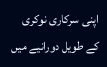اپنی سرکاری نوکری کے طویل دورانیے میں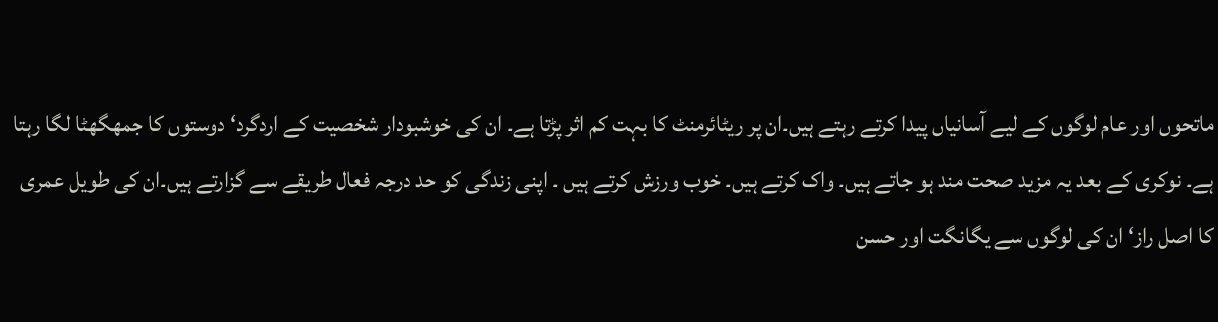ماتحوں اور عام لوگوں کے لیے آسانیاں پیدا کرتے رہتے ہیں۔ان پر ریٹائرمنٹ کا بہت کم اثر پڑتا ہے۔ ان کی خوشبودار شخصیت کے اردگرد‘ دوستوں کا جمھگھٹا لگا رہتا ہے۔ نوکری کے بعد یہ مزید صحت مند ہو جاتے ہیں۔ واک کرتے ہیں۔ خوب ورزش کرتے ہیں ۔ اپنی زندگی کو حد درجہ فعال طریقے سے گزارتے ہیں۔ان کی طویل عمری کا اصل راز‘ ان کی لوگوں سے یگانگت اور حسن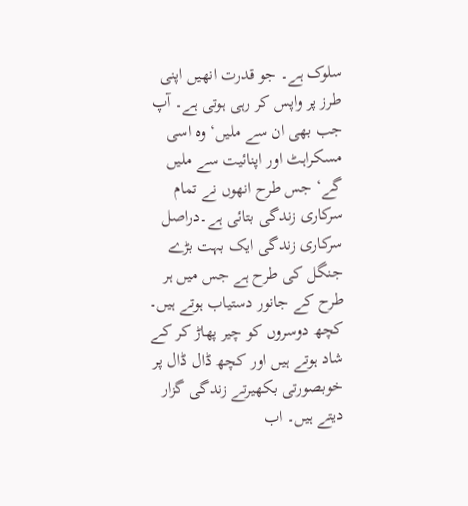سلوک ہے۔ جو قدرت انھیں اپنی طرز پر واپس کر رہی ہوتی ہے۔ آپ جب بھی ان سے ملیں‘ وہ اسی مسکراہٹ اور اپنائیت سے ملیں گے‘ جس طرح انھوں نے تمام سرکاری زندگی بتائی ہے۔دراصل سرکاری زندگی ایک بہت بڑے جنگل کی طرح ہے جس میں ہر طرح کے جانور دستیاب ہوتے ہیں۔ کچھ دوسروں کو چیر پھاڑ کر کے شاد ہوتے ہیں اور کچھ ڈال ڈال پر خوبصورتی بکھیرتے زندگی گزار دیتے ہیں۔ اب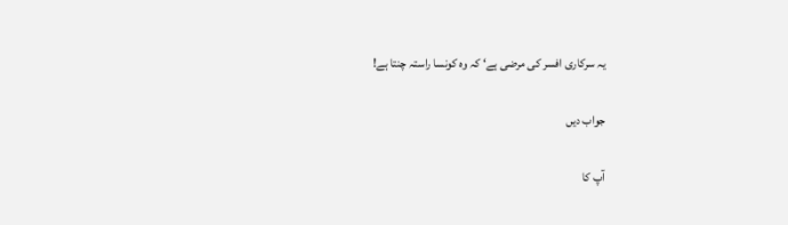یہ سرکاری افسر کی مرضی ہے‘ کہ وہ کونسا راستہ چنتا ہے!

جواب دیں

آپ کا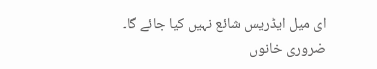ای میل ایڈریس شائع نہیں کیا جائے گا۔ ضروری خانوں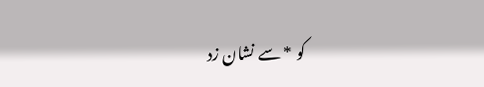کو * سے نشان زد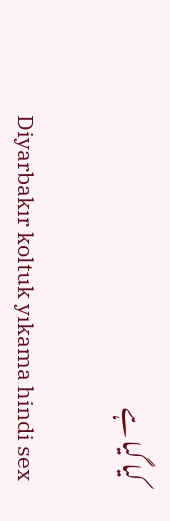کیا گیا ہے

Diyarbakır koltuk yıkama hindi sex